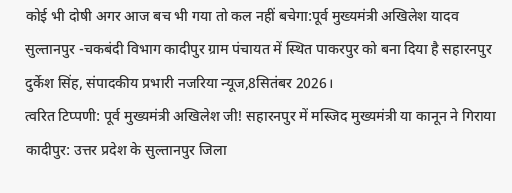कोई भी दोषी अगर आज बच भी गया तो कल नहीं बचेगा:पूर्व मुख्यमंत्री अखिलेश यादव
सुल्तानपुर -चकबंदी विभाग कादीपुर ग्राम पंचायत में स्थित पाकरपुर को बना दिया है सहारनपुर
दुर्केश सिंह, संपादकीय प्रभारी नजरिया न्यूज,8सितंबर 2026।
त्वरित टिप्पणी: पूर्व मुख्यमंत्री अखिलेश जी! सहारनपुर में मस्जिद मुख्यमंत्री या कानून ने गिराया
कादीपुर: उत्तर प्रदेश के सुल्तानपुर जिला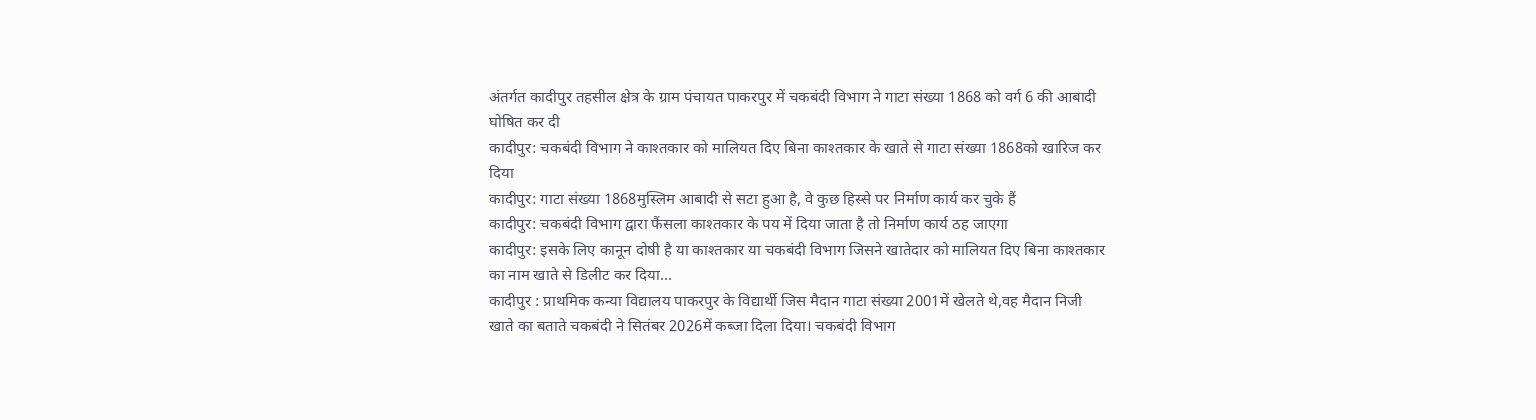अंतर्गत कादीपुर तहसील क्षेत्र के ग्राम पंचायत पाकरपुर में चकबंदी विभाग ने गाटा संख्या 1868 को वर्ग 6 की आबादी घोषित कर दी
कादीपुर: चकबंदी विभाग ने काश्तकार को मालियत दिए बिना काश्तकार के खाते से गाटा संख्या 1868को खारिज कर दिया
कादीपुर: गाटा संख्या 1868मुस्लिम आबादी से सटा हुआ है, वे कुछ हिस्से पर निर्माण कार्य कर चुके हैं
कादीपुर: चकबंदी विभाग द्वारा फैंसला काश्तकार के पय में दिया जाता है तो निर्माण कार्य ठह जाएगा
कादीपुर: इसके लिए कानून दोषी है या काश्तकार या चकबंदी विभाग जिसने खातेदार को मालियत दिए बिना काश्तकार का नाम खाते से डिलीट कर दिया…
कादीपुर : प्राथमिक कन्या विद्यालय पाकरपुर के विद्यार्थी जिस मैदान गाटा संख्या 2001में खेलते थे,वह मैदान निजी खाते का बताते चकबंदी ने सितंबर 2026में कब्जा दिला दिया। चकबंदी विभाग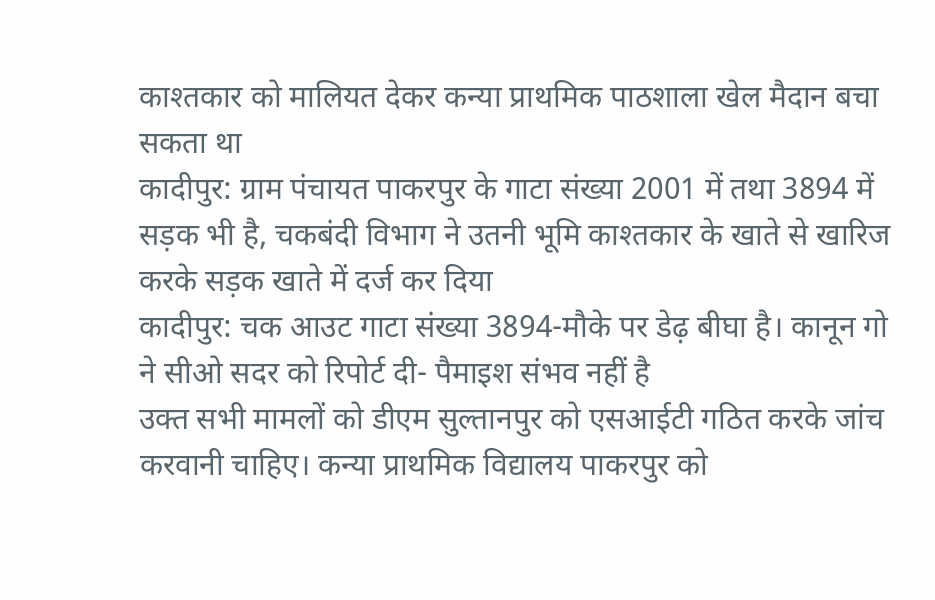काश्तकार को मालियत देकर कन्या प्राथमिक पाठशाला खेल मैदान बचा सकता था
कादीपुर: ग्राम पंचायत पाकरपुर के गाटा संख्या 2001 में तथा 3894 में सड़क भी है, चकबंदी विभाग ने उतनी भूमि काश्तकार के खाते से खारिज करके सड़क खाते में दर्ज कर दिया
कादीपुर: चक आउट गाटा संख्या 3894-मौके पर डेढ़ बीघा है। कानून गो ने सीओ सदर को रिपोर्ट दी- पैमाइश संभव नहीं है
उक्त सभी मामलों को डीएम सुल्तानपुर को एसआईटी गठित करके जांच करवानी चाहिए। कन्या प्राथमिक विद्यालय पाकरपुर को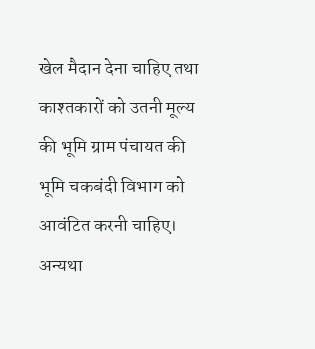खेल मैदान देना चाहिए तथा काश्तकारों को उतनी मूल्य की भूमि ग्राम पंचायत की भूमि चकबंदी विभाग को आवंटित करनी चाहिए। अन्यथा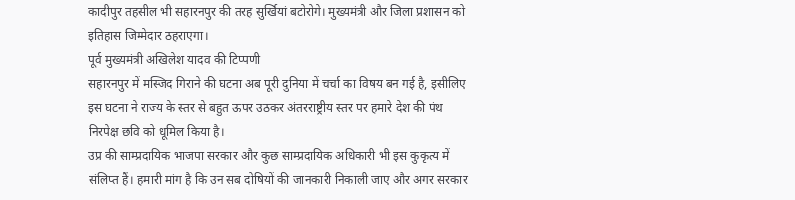कादीपुर तहसील भी सहारनपुर की तरह सुर्खियां बटोरोगे। मुख्यमंत्री और जिला प्रशासन को इतिहास जिम्मेदार ठहराएगा।
पूर्व मुख्यमंत्री अखिलेश यादव की टिप्पणी
सहारनपुर में मस्जिद गिराने की घटना अब पूरी दुनिया में चर्चा का विषय बन गई है, इसीलिए इस घटना ने राज्य के स्तर से बहुत ऊपर उठकर अंतरराष्ट्रीय स्तर पर हमारे देश की पंथ निरपेक्ष छवि को धूमिल किया है।
उप्र की साम्प्रदायिक भाजपा सरकार और कुछ साम्प्रदायिक अधिकारी भी इस कुकृत्य में संलिप्त हैं। हमारी मांग है कि उन सब दोषियों की जानकारी निकाली जाए और अगर सरकार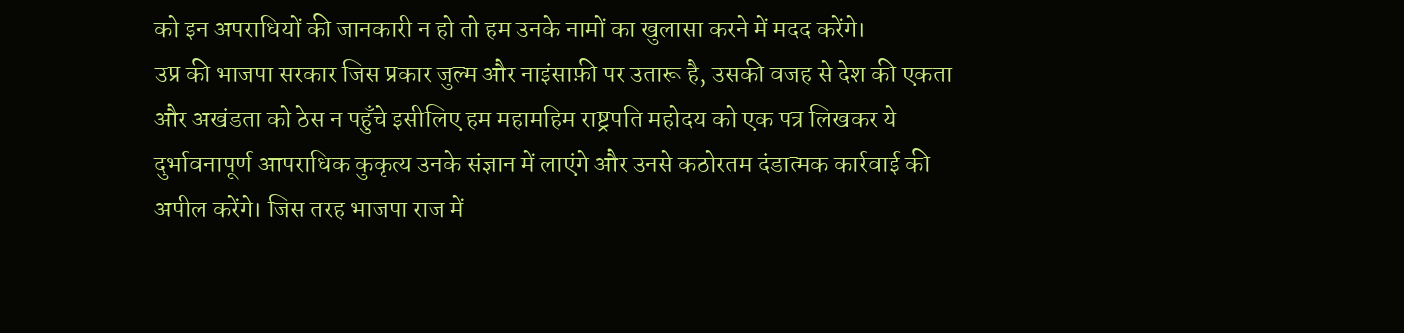को इन अपराधियों की जानकारी न हो तो हम उनके नामों का खुलासा करने में मदद करेंगे।
उप्र की भाजपा सरकार जिस प्रकार जुल्म और नाइंसाफ़ी पर उतारू है, उसकी वजह से देश की एकता और अखंडता को ठेस न पहुँचे इसीलिए हम महामहिम राष्ट्रपति महोदय को एक पत्र लिखकर ये दुर्भावनापूर्ण आपराधिक कुकृत्य उनके संज्ञान में लाएंगे और उनसे कठोरतम दंडात्मक कार्रवाई की अपील करेंगे। जिस तरह भाजपा राज में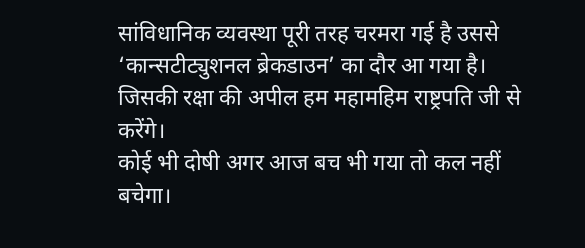सांविधानिक व्यवस्था पूरी तरह चरमरा गई है उससे ‘कान्सटीट्युशनल ब्रेकडाउन’ का दौर आ गया है। जिसकी रक्षा की अपील हम महामहिम राष्ट्रपति जी से करेंगे।
कोई भी दोषी अगर आज बच भी गया तो कल नहीं बचेगा।